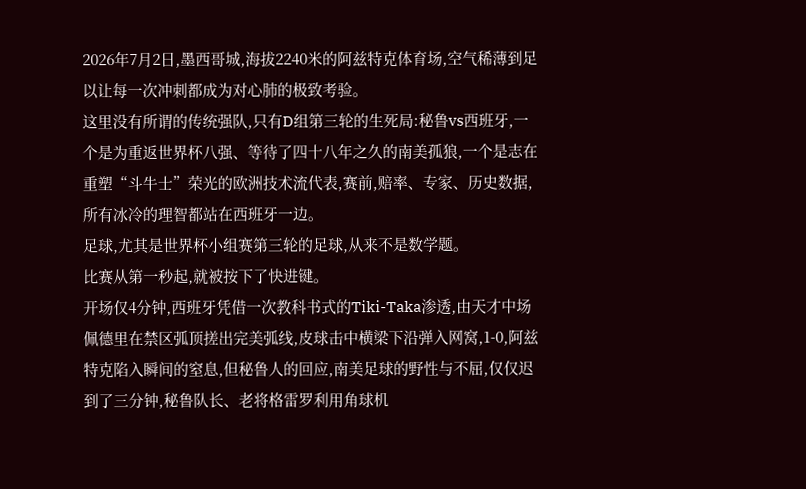2026年7月2日,墨西哥城,海拔2240米的阿兹特克体育场,空气稀薄到足以让每一次冲刺都成为对心肺的极致考验。
这里没有所谓的传统强队,只有D组第三轮的生死局:秘鲁vs西班牙,一个是为重返世界杯八强、等待了四十八年之久的南美孤狼,一个是志在重塑“斗牛士”荣光的欧洲技术流代表,赛前,赔率、专家、历史数据,所有冰冷的理智都站在西班牙一边。
足球,尤其是世界杯小组赛第三轮的足球,从来不是数学题。
比赛从第一秒起,就被按下了快进键。
开场仅4分钟,西班牙凭借一次教科书式的Tiki-Taka渗透,由天才中场佩德里在禁区弧顶搓出完美弧线,皮球击中横梁下沿弹入网窝,1-0,阿兹特克陷入瞬间的窒息,但秘鲁人的回应,南美足球的野性与不屈,仅仅迟到了三分钟,秘鲁队长、老将格雷罗利用角球机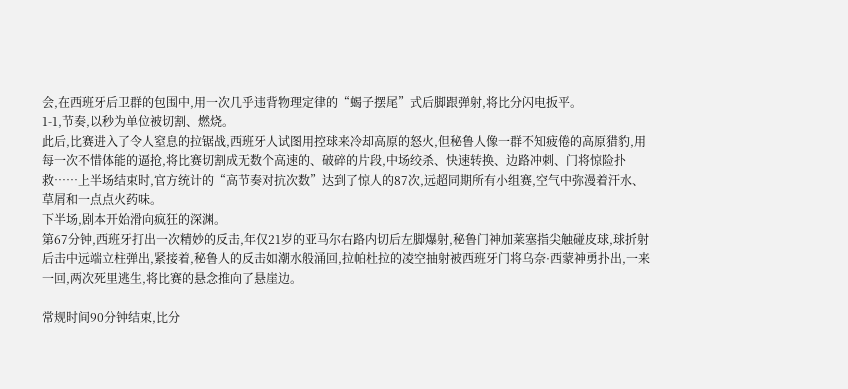会,在西班牙后卫群的包围中,用一次几乎违背物理定律的“蝎子摆尾”式后脚跟弹射,将比分闪电扳平。
1-1,节奏,以秒为单位被切割、燃烧。
此后,比赛进入了令人窒息的拉锯战,西班牙人试图用控球来冷却高原的怒火,但秘鲁人像一群不知疲倦的高原猎豹,用每一次不惜体能的逼抢,将比赛切割成无数个高速的、破碎的片段,中场绞杀、快速转换、边路冲刺、门将惊险扑救……上半场结束时,官方统计的“高节奏对抗次数”达到了惊人的87次,远超同期所有小组赛,空气中弥漫着汗水、草屑和一点点火药味。
下半场,剧本开始滑向疯狂的深渊。
第67分钟,西班牙打出一次精妙的反击,年仅21岁的亚马尔右路内切后左脚爆射,秘鲁门神加莱塞指尖触碰皮球,球折射后击中远端立柱弹出,紧接着,秘鲁人的反击如潮水般涌回,拉帕杜拉的凌空抽射被西班牙门将乌奈·西蒙神勇扑出,一来一回,两次死里逃生,将比赛的悬念推向了悬崖边。

常规时间90分钟结束,比分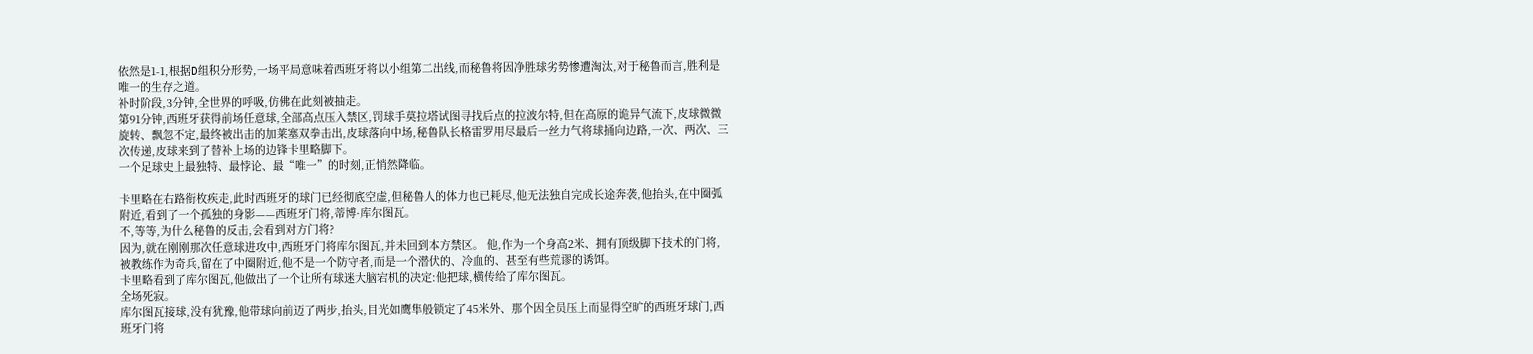依然是1-1,根据D组积分形势,一场平局意味着西班牙将以小组第二出线,而秘鲁将因净胜球劣势惨遭淘汰,对于秘鲁而言,胜利是唯一的生存之道。
补时阶段,3分钟,全世界的呼吸,仿佛在此刻被抽走。
第91分钟,西班牙获得前场任意球,全部高点压入禁区,罚球手莫拉塔试图寻找后点的拉波尔特,但在高原的诡异气流下,皮球微微旋转、飘忽不定,最终被出击的加莱塞双拳击出,皮球落向中场,秘鲁队长格雷罗用尽最后一丝力气将球捅向边路,一次、两次、三次传递,皮球来到了替补上场的边锋卡里略脚下。
一个足球史上最独特、最悖论、最“唯一”的时刻,正悄然降临。

卡里略在右路衔枚疾走,此时西班牙的球门已经彻底空虚,但秘鲁人的体力也已耗尽,他无法独自完成长途奔袭,他抬头,在中圈弧附近,看到了一个孤独的身影——西班牙门将,蒂博·库尔图瓦。
不,等等,为什么秘鲁的反击,会看到对方门将?
因为,就在刚刚那次任意球进攻中,西班牙门将库尔图瓦,并未回到本方禁区。 他,作为一个身高2米、拥有顶级脚下技术的门将,被教练作为奇兵,留在了中圈附近,他不是一个防守者,而是一个潜伏的、冷血的、甚至有些荒谬的诱饵。
卡里略看到了库尔图瓦,他做出了一个让所有球迷大脑宕机的决定:他把球,横传给了库尔图瓦。
全场死寂。
库尔图瓦接球,没有犹豫,他带球向前迈了两步,抬头,目光如鹰隼般锁定了45米外、那个因全员压上而显得空旷的西班牙球门,西班牙门将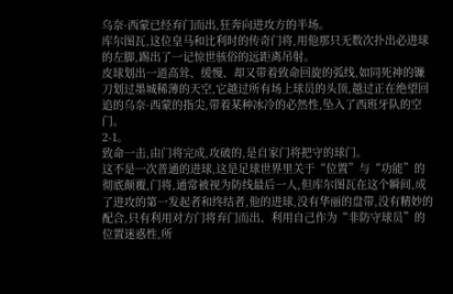乌奈·西蒙已经弃门而出,狂奔向进攻方的半场。
库尔图瓦,这位皇马和比利时的传奇门将,用他那只无数次扑出必进球的左脚,踢出了一记惊世骇俗的远距离吊射。
皮球划出一道高耸、缓慢、却又带着致命回旋的弧线,如同死神的镰刀划过墨城稀薄的天空,它越过所有场上球员的头顶,越过正在绝望回追的乌奈·西蒙的指尖,带着某种冰冷的必然性,坠入了西班牙队的空门。
2-1。
致命一击,由门将完成,攻破的,是自家门将把守的球门。
这不是一次普通的进球,这是足球世界里关于“位置”与“功能”的彻底颠覆,门将,通常被视为防线最后一人,但库尔图瓦在这个瞬间,成了进攻的第一发起者和终结者,他的进球,没有华丽的盘带,没有精妙的配合,只有利用对方门将弃门而出、利用自己作为“非防守球员”的位置迷惑性,所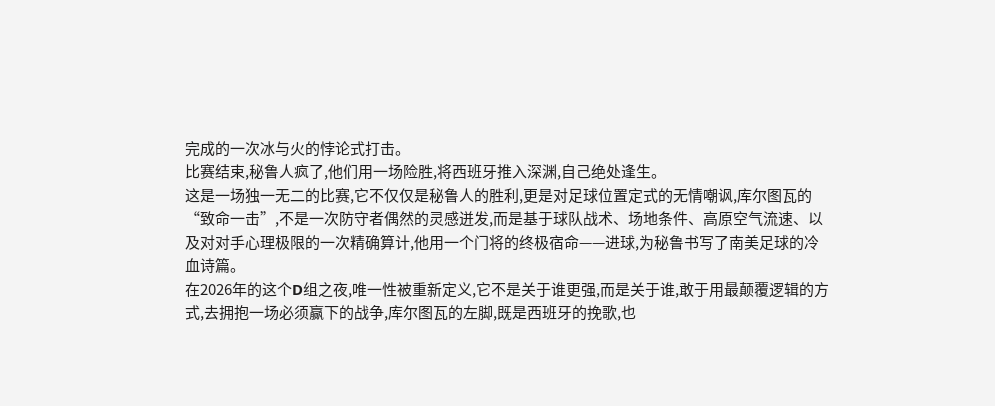完成的一次冰与火的悖论式打击。
比赛结束,秘鲁人疯了,他们用一场险胜,将西班牙推入深渊,自己绝处逢生。
这是一场独一无二的比赛,它不仅仅是秘鲁人的胜利,更是对足球位置定式的无情嘲讽,库尔图瓦的“致命一击”,不是一次防守者偶然的灵感迸发,而是基于球队战术、场地条件、高原空气流速、以及对对手心理极限的一次精确算计,他用一个门将的终极宿命——进球,为秘鲁书写了南美足球的冷血诗篇。
在2026年的这个D组之夜,唯一性被重新定义,它不是关于谁更强,而是关于谁,敢于用最颠覆逻辑的方式,去拥抱一场必须赢下的战争,库尔图瓦的左脚,既是西班牙的挽歌,也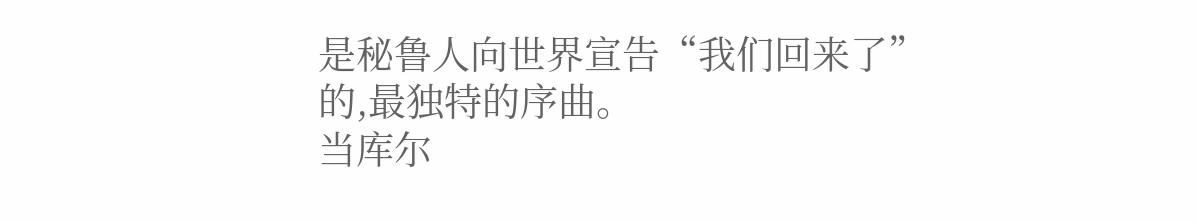是秘鲁人向世界宣告“我们回来了”的,最独特的序曲。
当库尔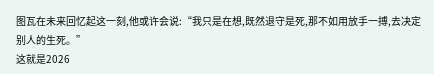图瓦在未来回忆起这一刻,他或许会说:“我只是在想,既然退守是死,那不如用放手一搏,去决定别人的生死。”
这就是2026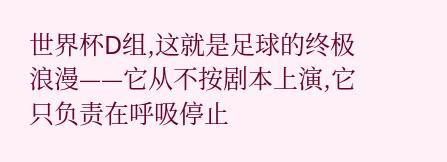世界杯D组,这就是足球的终极浪漫——它从不按剧本上演,它只负责在呼吸停止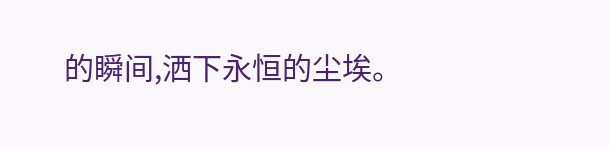的瞬间,洒下永恒的尘埃。